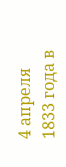4 апреля 1833 года в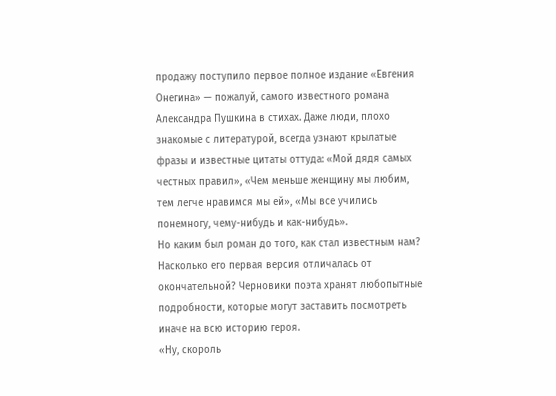продажу поступило первое полное издание «Евгения Онегина» — пожалуй, самого известного романа Александра Пушкина в стихах. Даже люди, плохо знакомые с литературой, всегда узнают крылатые фразы и известные цитаты оттуда: «Мой дядя самых честных правил», «Чем меньше женщину мы любим, тем легче нравимся мы ей», «Мы все учились понемногу, чему-нибудь и как-нибудь».
Но каким был роман до того, как стал известным нам? Насколько его первая версия отличалась от окончательной? Черновики поэта хранят любопытные подробности, которые могут заставить посмотреть иначе на всю историю героя.
«Ну, скороль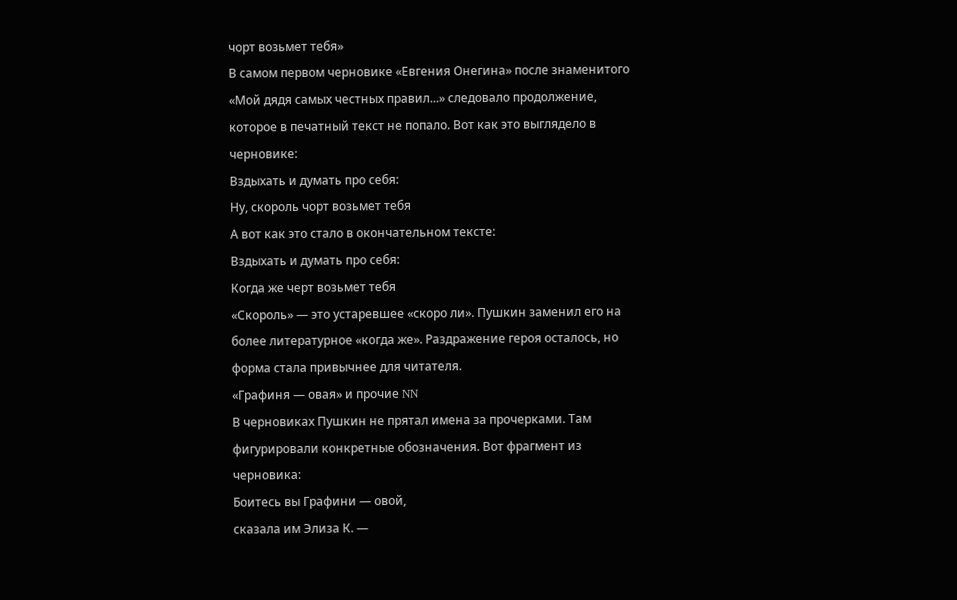чорт возьмет тебя»
В самом первом черновике «Евгения Онегина» после знаменитого «Мой дядя самых честных правил...» следовало продолжение, которое в печатный текст не попало. Вот как это выглядело в черновике:
Вздыхать и думать про себя:
Ну, скороль чорт возьмет тебя
А вот как это стало в окончательном тексте:
Вздыхать и думать про себя:
Когда же черт возьмет тебя
«Скороль» — это устаревшее «скоро ли». Пушкин заменил его на более литературное «когда же». Раздражение героя осталось, но форма стала привычнее для читателя.
«Графиня — овая» и прочие NN
В черновиках Пушкин не прятал имена за прочерками. Там фигурировали конкретные обозначения. Вот фрагмент из черновика:
Боитесь вы Графини — овой,
сказала им Элиза К. —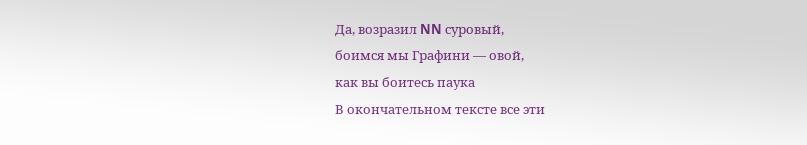Да, возразил NN суровый,
боимся мы Графини — овой,
как вы боитесь паука
В окончательном тексте все эти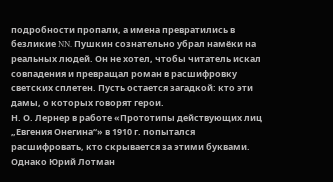подробности пропали, а имена превратились в безликие NN. Пушкин сознательно убрал намёки на реальных людей. Он не хотел, чтобы читатель искал совпадения и превращал роман в расшифровку светских сплетен. Пусть остается загадкой: кто эти дамы, о которых говорят герои.
Н. О. Лернер в работе «Прототипы действующих лиц „Евгения Онегина“» в 1910 г. попытался расшифровать, кто скрывается за этими буквами. Однако Юрий Лотман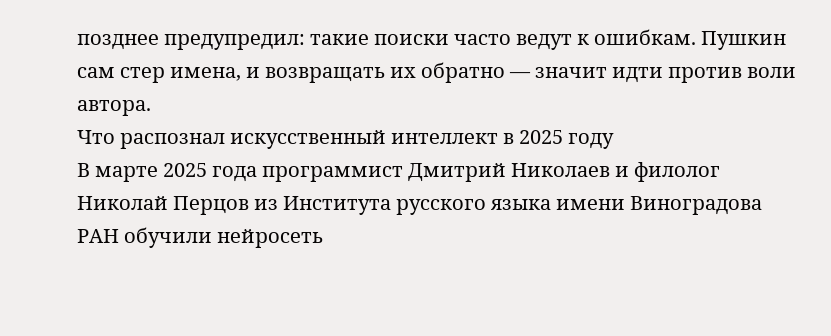позднее предупредил: такие поиски часто ведут к ошибкам. Пушкин сам стер имена, и возвращать их обратно — значит идти против воли автора.
Что распознал искусственный интеллект в 2025 году
В марте 2025 года программист Дмитрий Николаев и филолог Николай Перцов из Института русского языка имени Виноградова РАН обучили нейросеть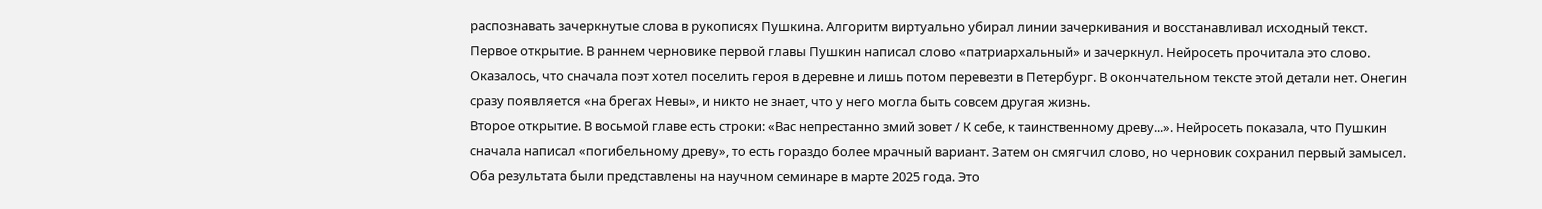распознавать зачеркнутые слова в рукописях Пушкина. Алгоритм виртуально убирал линии зачеркивания и восстанавливал исходный текст.
Первое открытие. В раннем черновике первой главы Пушкин написал слово «патриархальный» и зачеркнул. Нейросеть прочитала это слово. Оказалось, что сначала поэт хотел поселить героя в деревне и лишь потом перевезти в Петербург. В окончательном тексте этой детали нет. Онегин сразу появляется «на брегах Невы», и никто не знает, что у него могла быть совсем другая жизнь.
Второе открытие. В восьмой главе есть строки: «Вас непрестанно змий зовет / К себе, к таинственному древу...». Нейросеть показала, что Пушкин сначала написал «погибельному древу», то есть гораздо более мрачный вариант. Затем он смягчил слово, но черновик сохранил первый замысел.
Оба результата были представлены на научном семинаре в марте 2025 года. Это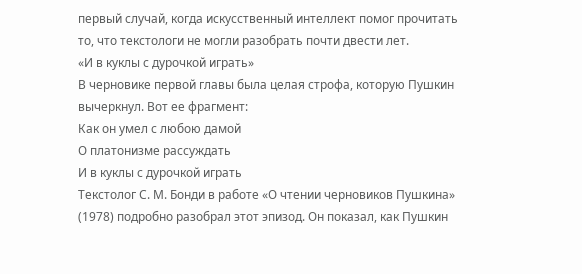первый случай, когда искусственный интеллект помог прочитать то, что текстологи не могли разобрать почти двести лет.
«И в куклы с дурочкой играть»
В черновике первой главы была целая строфа, которую Пушкин вычеркнул. Вот ее фрагмент:
Как он умел с любою дамой
О платонизме рассуждать
И в куклы с дурочкой играть
Текстолог С. М. Бонди в работе «О чтении черновиков Пушкина» (1978) подробно разобрал этот эпизод. Он показал, как Пушкин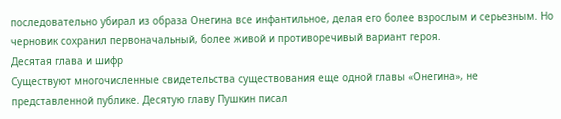последовательно убирал из образа Онегина все инфантильное, делая его более взрослым и серьезным. Но черновик сохранил первоначальный, более живой и противоречивый вариант героя.
Десятая глава и шифр
Существуют многочисленные свидетельства существования еще одной главы «Онегина», не представленной публике. Десятую главу Пушкин писал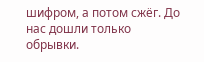шифром, а потом сжёг. До нас дошли только обрывки.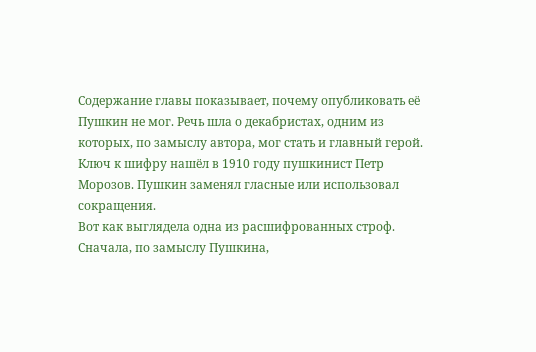Содержание главы показывает, почему опубликовать её Пушкин не мог. Речь шла о декабристах, одним из которых, по замыслу автора, мог стать и главный герой.
Ключ к шифру нашёл в 1910 году пушкинист Петр Морозов. Пушкин заменял гласные или использовал сокращения.
Вот как выглядела одна из расшифрованных строф. Сначала, по замыслу Пушкина,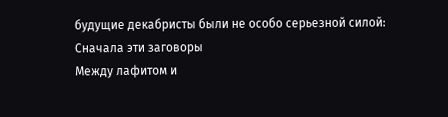будущие декабристы были не особо серьезной силой:
Сначала эти заговоры
Между лафитом и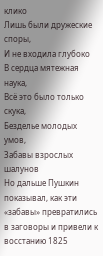клико
Лишь были дружеские споры,
И не входила глубоко
В сердца мятежная наука,
Всё это было только скука,
Безделье молодых умов,
Забавы взрослых шалунов
Но дальше Пушкин показывал, как эти «забавы» превратились в заговоры и привели к восстанию 1825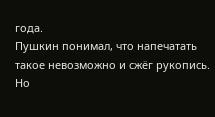года.
Пушкин понимал, что напечатать такое невозможно и сжёг рукопись. Но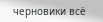черновики всё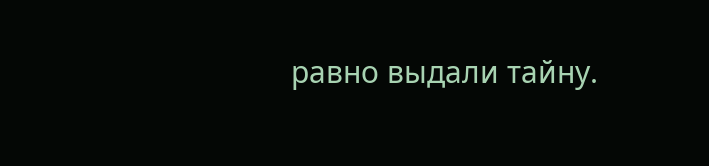равно выдали тайну.